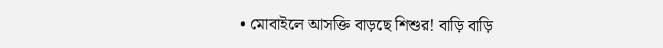• মোবাইলে আসক্তি বাড়ছে শিশুর! বাড়ি বাড়ি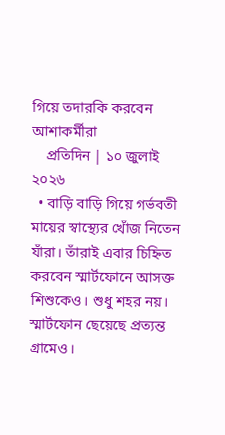গিয়ে তদারকি করবেন আশাকর্মীরা
    প্রতিদিন | ১০ জুলাই ২০২৬
  • বাড়ি বাড়ি গিয়ে গর্ভবতী মায়ের স্বাস্থ‌্যের খোঁজ নিতেন যাঁরা। তাঁরাই এবার চিহ্নিত করবেন স্মার্টফোনে আসক্ত শিশুকেও। শুধু শহর নয়। স্মার্টফোন ছেয়েছে প্রত‌্যন্ত গ্রামেও।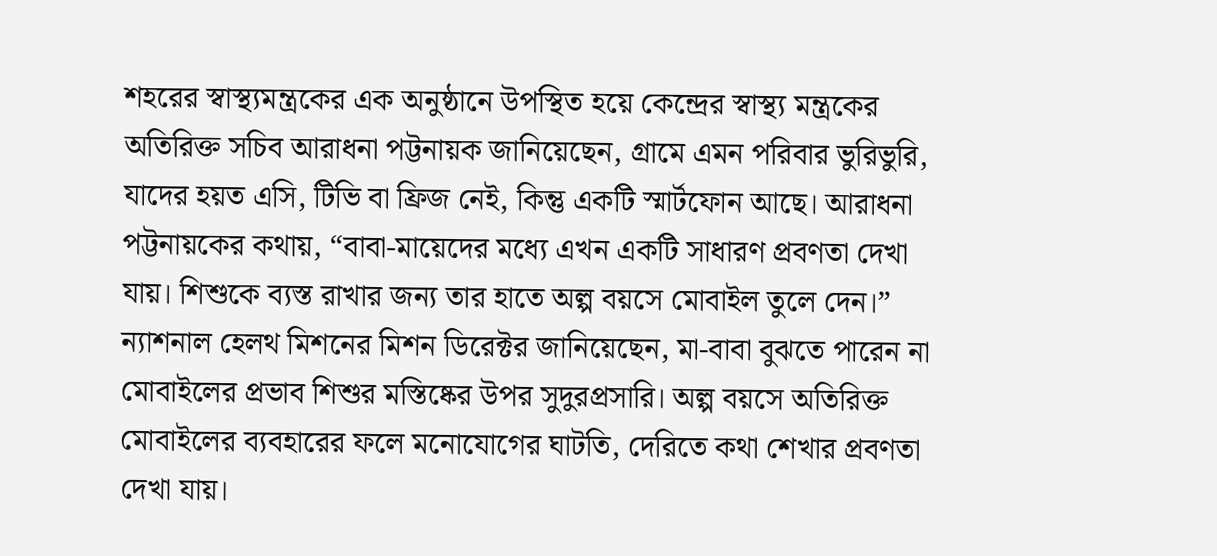শহরের স্বাস্থ‌্যমন্ত্রকের এক অনুষ্ঠানে উপস্থিত হয়ে কেন্দ্রের স্বাস্থ‌্য মন্ত্রকের অতিরিক্ত সচিব আরাধনা পট্টনায়ক জানিয়েছেন, গ্রামে এমন পরিবার ভুরিভুরি, যাদের হয়ত এসি, টিভি বা ফ্রিজ নেই, কিন্তু একটি স্মার্টফোন আছে। আরাধনা পট্টনায়কের কথায়, “বাবা-মায়েদের মধ্যে এখন একটি সাধারণ প্রবণতা দেখা যায়। শিশুকে ব্যস্ত রাখার জন্য তার হাতে অল্প বয়সে মোবাইল তুলে দেন।” ন‌্যাশনাল হেলথ মিশনের মিশন ডিরেক্টর জানিয়েছেন, মা-বাবা বুঝতে পারেন না মোবাইলের প্রভাব শিশুর মস্তিষ্কের উপর সুদুরপ্রসারি। অল্প বয়সে অতিরিক্ত মোবাইলের ব্যবহারের ফলে মনোযোগের ঘাটতি, দেরিতে কথা শেখার প্রবণতা দেখা যায়।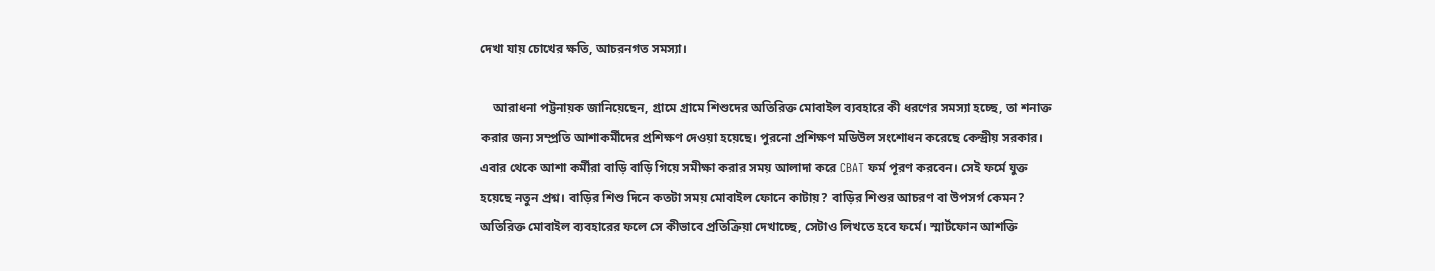দেখা যায় চোখের ক্ষতি, আচরনগত সমস্যা।

    আরাধনা পট্টনায়ক জানিয়েছেন, গ্রামে গ্রামে শিশুদের অতিরিক্ত মোবাইল ব‌্যবহারে কী ধরণের সমস‌্যা হচ্ছে, তা শনাক্ত করার জন‌্য সম্প্রতি আশাকর্মীদের প্রশিক্ষণ দেওয়া হয়েছে। পুরনো প্রশিক্ষণ মডিউল সংশোধন করেছে কেন্দ্রীয় সরকার। এবার থেকে আশা কর্মীরা বাড়ি বাড়ি গিয়ে সমীক্ষা করার সময় আলাদা করে CBAT ফর্ম পূরণ করবেন। সেই ফর্মে যুক্ত হয়েছে নতুন প্রশ্ন। বাড়ির শিশু দিনে কতটা সময় মোবাইল ফোনে কাটায়? বাড়ির শিশুর আচরণ বা উপসর্গ কেমন? অতিরিক্ত মোবাইল ব্যবহারের ফলে সে কীভাবে প্রতিক্রিয়া দেখাচ্ছে, সেটাও লিখতে হবে ফর্মে। স্মার্টফোন আশক্তি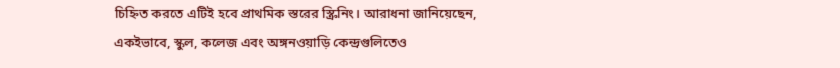চিহ্নিত করতে এটিই হবে প্রাথমিক স্তরের স্ক্রিনিং। আরাধনা জানিয়েছেন, একইভাবে, স্কুল, কলেজ এবং অঙ্গনওয়াড়ি কেন্দ্রগুলিতেও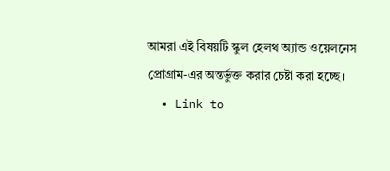আমরা এই বিষয়টি স্কুল হেলথ অ্যান্ড ওয়েলনেস প্রোগ্রাম-এর অন্তর্ভুক্ত করার চেষ্টা করা হচ্ছে।
  • Link to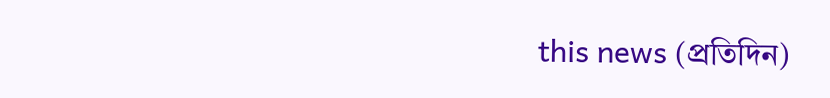this news (প্রতিদিন)